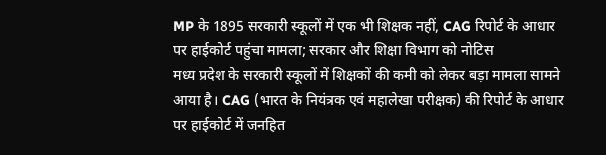MP के 1895 सरकारी स्कूलों में एक भी शिक्षक नहीं, CAG रिपोर्ट के आधार पर हाईकोर्ट पहुंचा मामला; सरकार और शिक्षा विभाग को नोटिस
मध्य प्रदेश के सरकारी स्कूलों में शिक्षकों की कमी को लेकर बड़ा मामला सामने आया है। CAG (भारत के नियंत्रक एवं महालेखा परीक्षक) की रिपोर्ट के आधार पर हाईकोर्ट में जनहित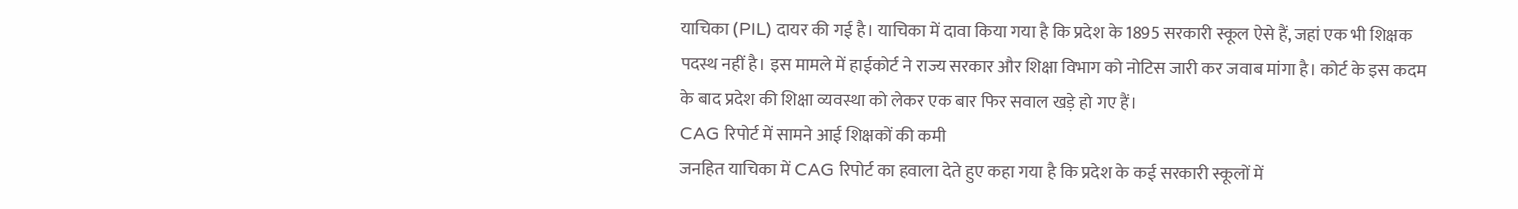याचिका (PIL) दायर की गई है। याचिका में दावा किया गया है कि प्रदेश के 1895 सरकारी स्कूल ऐसे हैं, जहां एक भी शिक्षक पदस्थ नहीं है। इस मामले में हाईकोर्ट ने राज्य सरकार और शिक्षा विभाग को नोटिस जारी कर जवाब मांगा है। कोर्ट के इस कदम के बाद प्रदेश की शिक्षा व्यवस्था को लेकर एक बार फिर सवाल खड़े हो गए हैं।
CAG रिपोर्ट में सामने आई शिक्षकों की कमी
जनहित याचिका में CAG रिपोर्ट का हवाला देते हुए कहा गया है कि प्रदेश के कई सरकारी स्कूलों में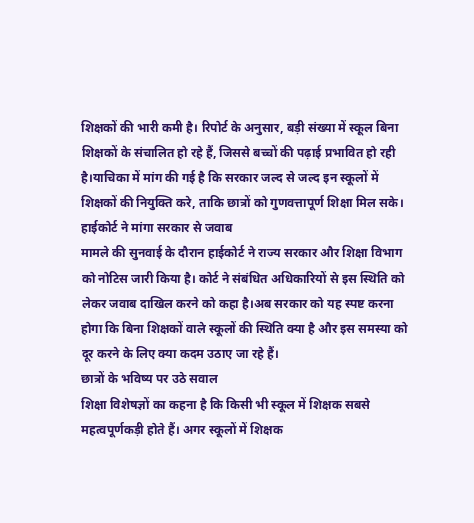शिक्षकों की भारी कमी है। रिपोर्ट के अनुसार, बड़ी संख्या में स्कूल बिना शिक्षकों के संचालित हो रहे हैं, जिससे बच्चों की पढ़ाई प्रभावित हो रही है।याचिका में मांग की गई है कि सरकार जल्द से जल्द इन स्कूलों में शिक्षकों की नियुक्ति करे, ताकि छात्रों को गुणवत्तापूर्ण शिक्षा मिल सके।
हाईकोर्ट ने मांगा सरकार से जवाब
मामले की सुनवाई के दौरान हाईकोर्ट ने राज्य सरकार और शिक्षा विभाग को नोटिस जारी किया है। कोर्ट ने संबंधित अधिकारियों से इस स्थिति को लेकर जवाब दाखिल करने को कहा है।अब सरकार को यह स्पष्ट करना होगा कि बिना शिक्षकों वाले स्कूलों की स्थिति क्या है और इस समस्या को दूर करने के लिए क्या कदम उठाए जा रहे हैं।
छात्रों के भविष्य पर उठे सवाल
शिक्षा विशेषज्ञों का कहना है कि किसी भी स्कूल में शिक्षक सबसे महत्वपूर्णकड़ी होते हैं। अगर स्कूलों में शिक्षक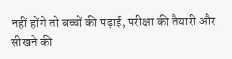नहीं होंगे तो बच्चों की पढ़ाई, परीक्षा की तैयारी और सीखने की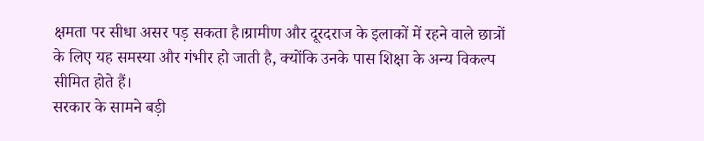क्षमता पर सीधा असर पड़ सकता है।ग्रामीण और दूरदराज के इलाकों में रहने वाले छात्रों के लिए यह समस्या और गंभीर हो जाती है, क्योंकि उनके पास शिक्षा के अन्य विकल्प सीमित होते हैं।
सरकार के सामने बड़ी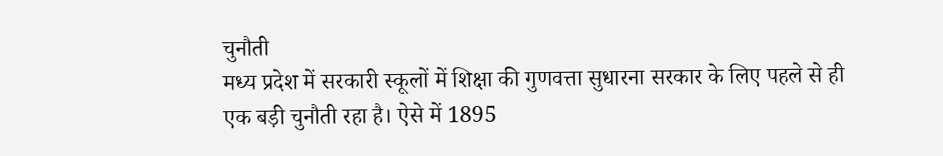चुनौती
मध्य प्रदेश में सरकारी स्कूलों में शिक्षा की गुणवत्ता सुधारना सरकार के लिए पहले से ही एक बड़ी चुनौती रहा है। ऐसे में 1895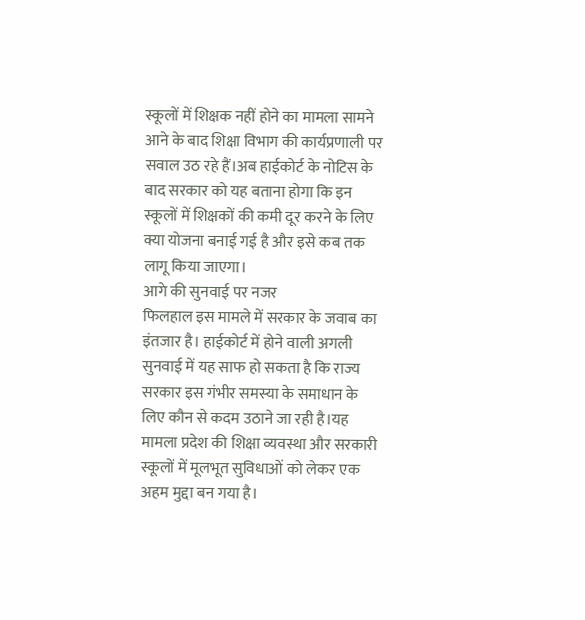स्कूलों में शिक्षक नहीं होने का मामला सामने आने के बाद शिक्षा विभाग की कार्यप्रणाली पर सवाल उठ रहे हैं।अब हाईकोर्ट के नोटिस के बाद सरकार को यह बताना होगा कि इन स्कूलों में शिक्षकों की कमी दूर करने के लिए क्या योजना बनाई गई है और इसे कब तक लागू किया जाएगा।
आगे की सुनवाई पर नजर
फिलहाल इस मामले में सरकार के जवाब का इंतजार है। हाईकोर्ट में होने वाली अगली सुनवाई में यह साफ हो सकता है कि राज्य सरकार इस गंभीर समस्या के समाधान के लिए कौन से कदम उठाने जा रही है।यह मामला प्रदेश की शिक्षा व्यवस्था और सरकारी स्कूलों में मूलभूत सुविधाओं को लेकर एक अहम मुद्दा बन गया है।